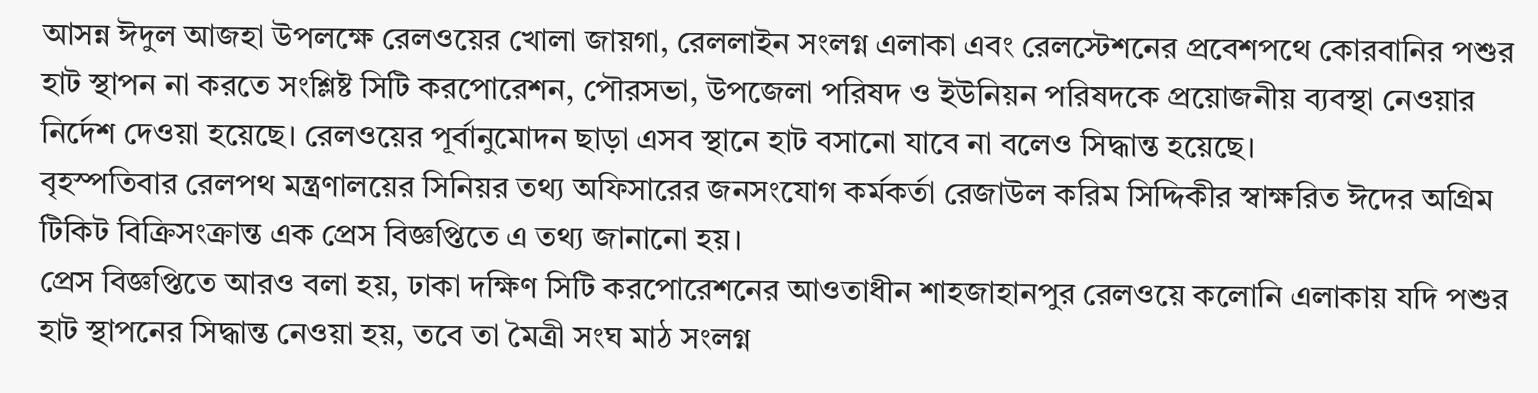আসন্ন ঈদুল আজহা উপলক্ষে রেলওয়ের খোলা জায়গা, রেললাইন সংলগ্ন এলাকা এবং রেলস্টেশনের প্রবেশপথে কোরবানির পশুর হাট স্থাপন না করতে সংশ্লিষ্ট সিটি করপোরেশন, পৌরসভা, উপজেলা পরিষদ ও ইউনিয়ন পরিষদকে প্রয়োজনীয় ব্যবস্থা নেওয়ার নির্দেশ দেওয়া হয়েছে। রেলওয়ের পূর্বানুমোদন ছাড়া এসব স্থানে হাট বসানো যাবে না বলেও সিদ্ধান্ত হয়েছে।
বৃহস্পতিবার রেলপথ মন্ত্রণালয়ের সিনিয়র তথ্য অফিসারের জনসংযোগ কর্মকর্তা রেজাউল করিম সিদ্দিকীর স্বাক্ষরিত ঈদের অগ্রিম টিকিট বিক্রিসংক্রান্ত এক প্রেস বিজ্ঞপ্তিতে এ তথ্য জানানো হয়।
প্রেস বিজ্ঞপ্তিতে আরও বলা হয়, ঢাকা দক্ষিণ সিটি করপোরেশনের আওতাধীন শাহজাহানপুর রেলওয়ে কলোনি এলাকায় যদি পশুর হাট স্থাপনের সিদ্ধান্ত নেওয়া হয়, তবে তা মৈত্রী সংঘ মাঠ সংলগ্ন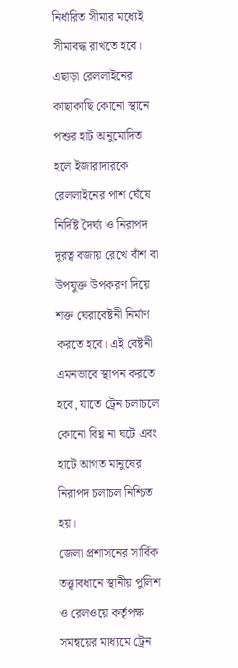নির্ধারিত সীমার মধ্যেই সীমাবদ্ধ রাখতে হবে।
এছাড়া রেললাইনের কাছাকাছি কোনো স্থানে পশুর হাট অনুমোদিত হলে ইজারাদারকে রেললাইনের পাশ ঘেঁষে নির্দিষ্ট দৈর্ঘ্য ও নিরাপদ দূরত্ব বজায় রেখে বাঁশ বা উপযুক্ত উপকরণ দিয়ে শক্ত ঘেরাবেষ্টনী নির্মাণ করতে হবে। এই বেষ্টনী এমনভাবে স্থাপন করতে হবে, যাতে ট্রেন চলাচলে কোনো বিঘ্ন না ঘটে এবং হাটে আগত মানুষের নিরাপদ চলাচল নিশ্চিত হয়।
জেলা প্রশাসনের সার্বিক তত্ত্বাবধানে স্থানীয় পুলিশ ও রেলওয়ে কর্তৃপক্ষ সমন্বয়ের মাধ্যমে ট্রেন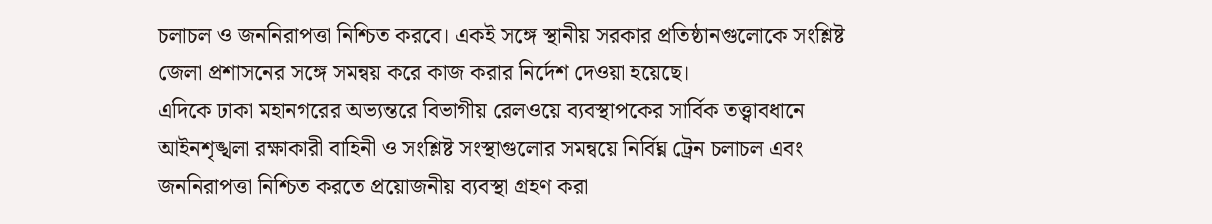চলাচল ও জননিরাপত্তা নিশ্চিত করবে। একই সঙ্গে স্থানীয় সরকার প্রতিষ্ঠানগুলোকে সংশ্লিষ্ট জেলা প্রশাসনের সঙ্গে সমন্বয় করে কাজ করার নির্দেশ দেওয়া হয়েছে।
এদিকে ঢাকা মহানগরের অভ্যন্তরে বিভাগীয় রেলওয়ে ব্যবস্থাপকের সার্বিক তত্ত্বাবধানে আইনশৃঙ্খলা রক্ষাকারী বাহিনী ও সংশ্লিষ্ট সংস্থাগুলোর সমন্বয়ে নির্বিঘ্ন ট্রেন চলাচল এবং জননিরাপত্তা নিশ্চিত করতে প্রয়োজনীয় ব্যবস্থা গ্রহণ করা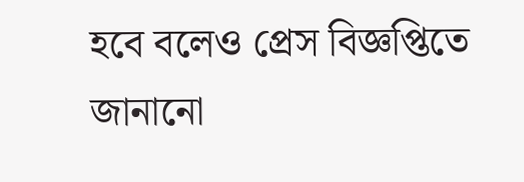হবে বলেও প্রেস বিজ্ঞপ্তিতে জানানো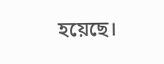হয়েছে।